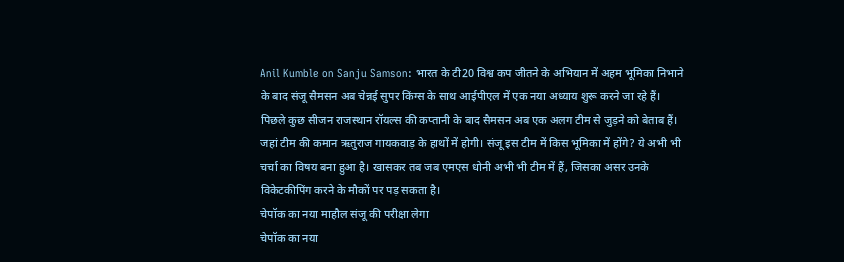Anil Kumble on Sanju Samson: भारत के टी20 विश्व कप जीतने के अभियान में अहम भूमिका निभाने के बाद संजू सैमसन अब चेन्नई सुपर किंग्स के साथ आईपीएल में एक नया अध्याय शुरू करने जा रहे हैं। पिछले कुछ सीजन राजस्थान रॉयल्स की कप्तानी के बाद सैमसन अब एक अलग टीम से जुड़ने को बेताब हैं। जहां टीम की कमान ऋतुराज गायकवाड़ के हाथों में होगी। संजू इस टीम में किस भूमिका में होंगे? ये अभी भी चर्चा का विषय बना हुआ है। खासकर तब जब एमएस धोनी अभी भी टीम में हैं, जिसका असर उनके विकेटकीपिंग करने के मौकों पर पड़ सकता है।
चेपॉक का नया माहौल संजू की परीक्षा लेगा
चेपॉक का नया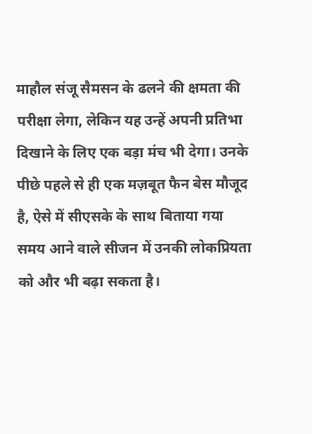माहौल संजू सैमसन के ढलने की क्षमता की परीक्षा लेगा, लेकिन यह उन्हें अपनी प्रतिभा दिखाने के लिए एक बड़ा मंच भी देगा। उनके पीछे पहले से ही एक मज़बूत फैन बेस मौजूद है, ऐसे में सीएसके के साथ बिताया गया समय आने वाले सीजन में उनकी लोकप्रियता को और भी बढ़ा सकता है।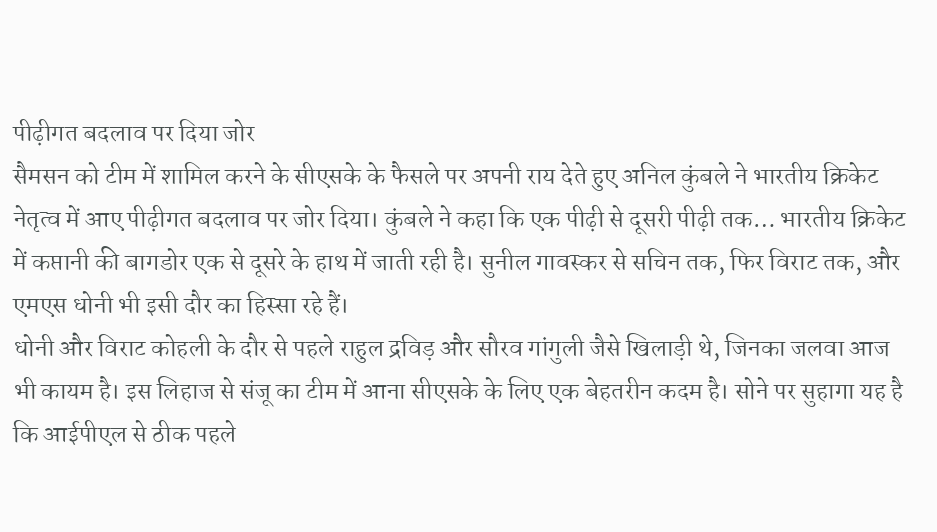पीढ़ीगत बदलाव पर दिया जोर
सैमसन को टीम में शामिल करने के सीएसके के फैसले पर अपनी राय देते हुए अनिल कुंबले ने भारतीय क्रिकेट नेतृत्व में आए पीढ़ीगत बदलाव पर जोर दिया। कुंबले ने कहा कि एक पीढ़ी से दूसरी पीढ़ी तक… भारतीय क्रिकेट में कप्तानी की बागडोर एक से दूसरे के हाथ में जाती रही है। सुनील गावस्कर से सचिन तक, फिर विराट तक, और एमएस धोनी भी इसी दौर का हिस्सा रहे हैं।
धोनी और विराट कोहली के दौर से पहले राहुल द्रविड़ और सौरव गांगुली जैसे खिलाड़ी थे, जिनका जलवा आज भी कायम है। इस लिहाज से संजू का टीम में आना सीएसके के लिए एक बेहतरीन कदम है। सोने पर सुहागा यह है कि आईपीएल से ठीक पहले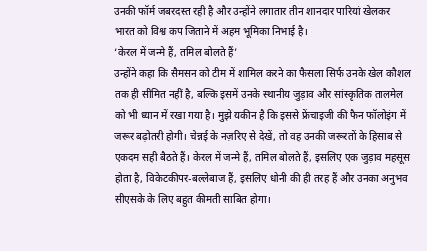उनकी फॉर्म जबरदस्त रही है और उन्होंने लगातार तीन शानदार पारियां खेलकर भारत को विश्व कप जिताने में अहम भूमिका निभाई है।
‘केरल में जन्मे हैं, तमिल बोलते हैं’
उन्होंने कहा कि सैमसन को टीम में शामिल करने का फैसला सिर्फ उनके खेल कौशल तक ही सीमित नहीं है, बल्कि इसमें उनके स्थानीय जुड़ाव और सांस्कृतिक तालमेल को भी ध्यान में रखा गया है। मुझे यकीन है कि इससे फ्रेंचाइजी की फैन फॉलोइंग में जरूर बढ़ोतरी होगी। चेन्नई के नज़रिए से देखें, तो वह उनकी जरूरतों के हिसाब से एकदम सही बैठते हैं। केरल में जन्मे हैं, तमिल बोलते हैं, इसलिए एक जुड़ाव महसूस होता है, विकेटकीपर-बल्लेबाज हैं, इसलिए धोनी की ही तरह हैं और उनका अनुभव सीएसके के लिए बहुत कीमती साबित होगा।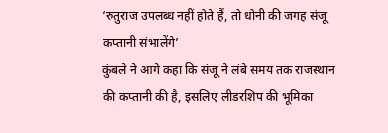‘रुतुराज उपलब्ध नहीं होते हैं, तो धोनी की जगह संजू कप्तानी संभालेंगे’
कुंबले ने आगे कहा कि संजू ने लंबे समय तक राजस्थान की कप्तानी की है, इसलिए लीडरशिप की भूमिका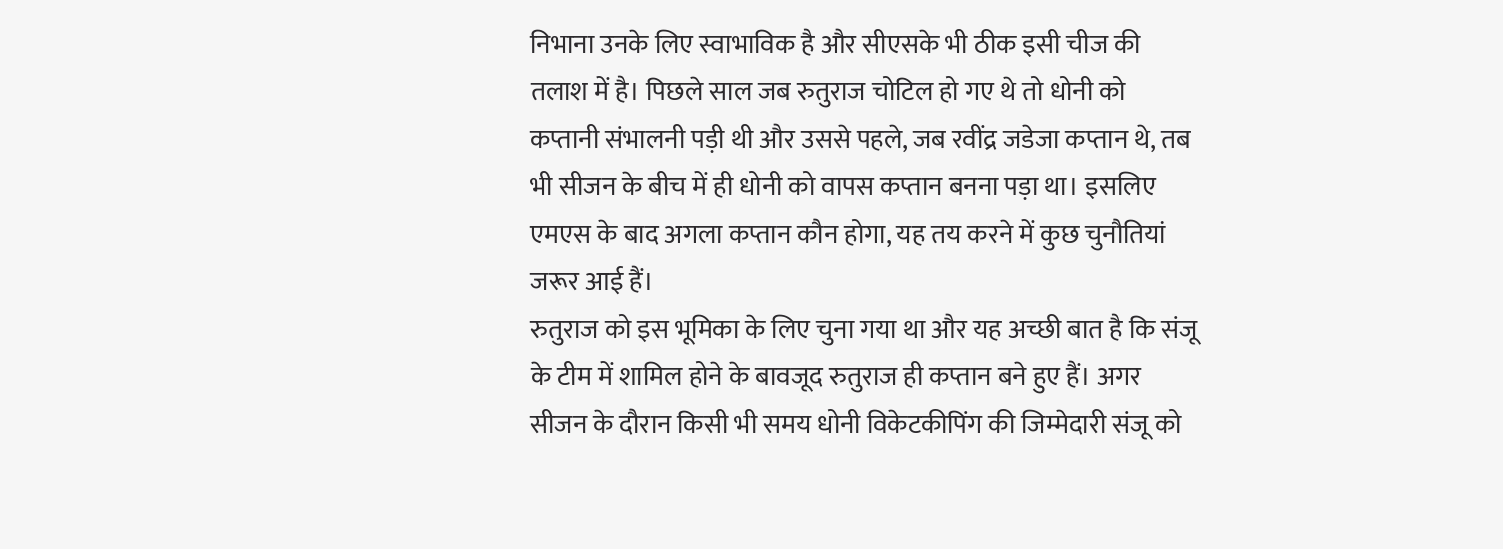निभाना उनके लिए स्वाभाविक है और सीएसके भी ठीक इसी चीज की तलाश में है। पिछले साल जब रुतुराज चोटिल हो गए थे तो धोनी को कप्तानी संभालनी पड़ी थी और उससे पहले, जब रवींद्र जडेजा कप्तान थे, तब भी सीजन के बीच में ही धोनी को वापस कप्तान बनना पड़ा था। इसलिए एमएस के बाद अगला कप्तान कौन होगा, यह तय करने में कुछ चुनौतियां जरूर आई हैं।
रुतुराज को इस भूमिका के लिए चुना गया था और यह अच्छी बात है कि संजू के टीम में शामिल होने के बावजूद रुतुराज ही कप्तान बने हुए हैं। अगर सीजन के दौरान किसी भी समय धोनी विकेटकीपिंग की जिम्मेदारी संजू को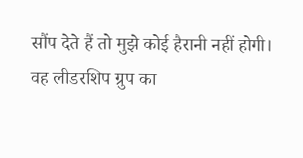सौंप देते हैं तो मुझे कोई हैरानी नहीं होगी। वह लीडरशिप ग्रुप का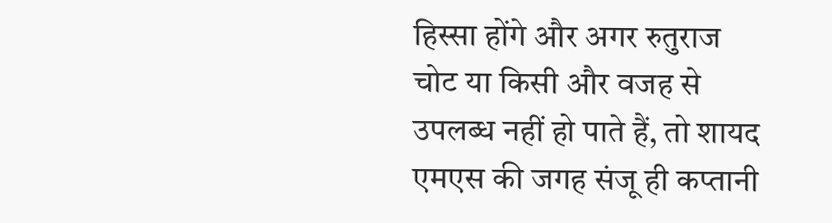हिस्सा होंगे और अगर रुतुराज चोट या किसी और वजह से उपलब्ध नहीं हो पाते हैं, तो शायद एमएस की जगह संजू ही कप्तानी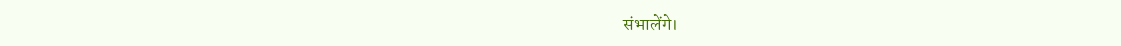संभालेंगे।